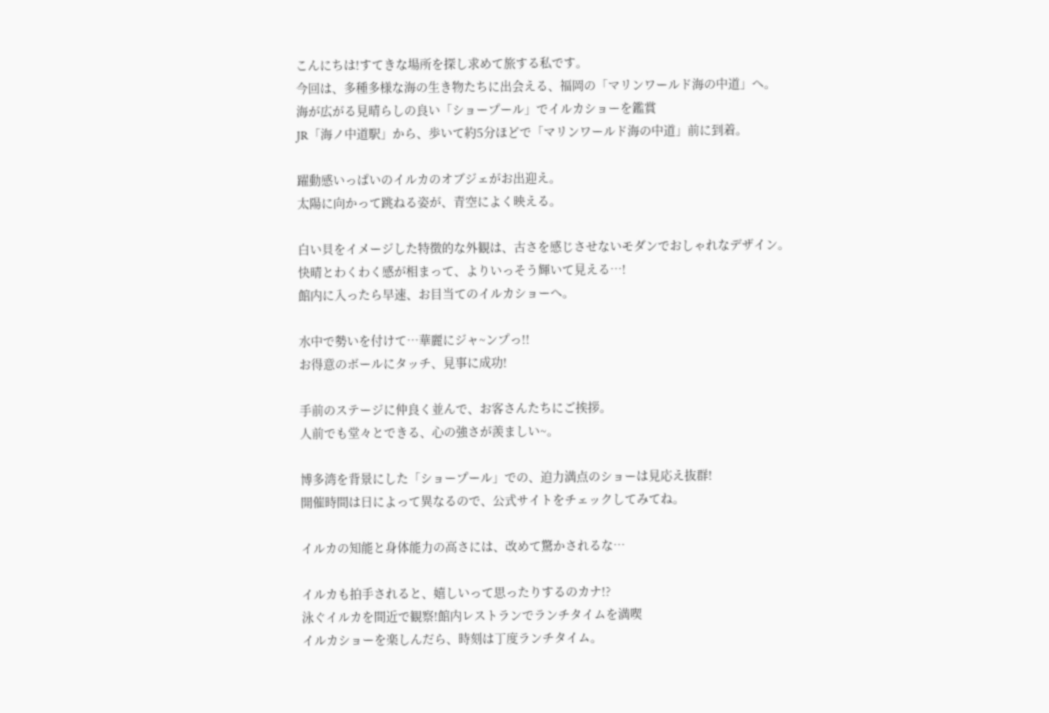こんにちは!すてきな場所を探し求めて旅する私です。
今回は、多種多様な海の生き物たちに出会える、福岡の「マリンワールド海の中道」へ。
海が広がる見晴らしの良い「ショープール」でイルカショーを鑑賞
JR「海ノ中道駅」から、歩いて約5分ほどで「マリンワールド海の中道」前に到着。

躍動感いっぱいのイルカのオブジェがお出迎え。
太陽に向かって跳ねる姿が、青空によく映える。

白い貝をイメージした特徴的な外観は、古さを感じさせないモダンでおしゃれなデザイン。
快晴とわくわく感が相まって、よりいっそう輝いて見える…!
館内に入ったら早速、お目当てのイルカショーへ。

水中で勢いを付けて…華麗にジャ~ンプっ!!
お得意のボールにタッチ、見事に成功!

手前のステージに仲良く並んで、お客さんたちにご挨拶。
人前でも堂々とできる、心の強さが羨ましい~。

博多湾を背景にした「ショープール」での、迫力満点のショーは見応え抜群!
開催時間は日によって異なるので、公式サイトをチェックしてみてね。

イルカの知能と身体能力の高さには、改めて驚かされるな…

イルカも拍手されると、嬉しいって思ったりするのカナ!?
泳ぐイルカを間近で観察!館内レストランでランチタイムを満喫
イルカショーを楽しんだら、時刻は丁度ランチタイム。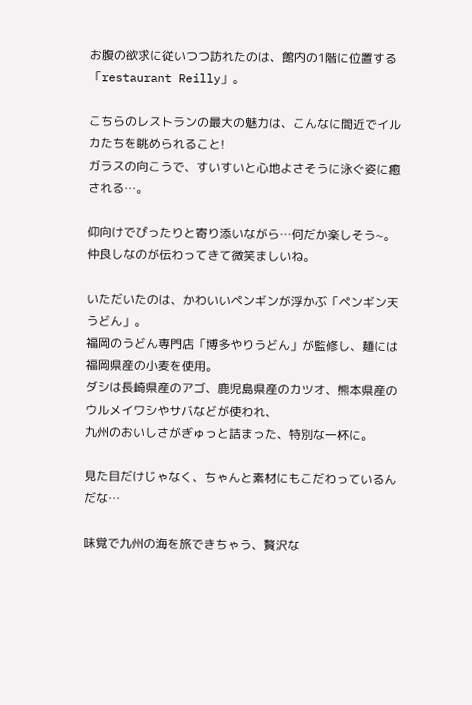お腹の欲求に従いつつ訪れたのは、館内の1階に位置する「restaurant Reilly」。

こちらのレストランの最大の魅力は、こんなに間近でイルカたちを眺められること!
ガラスの向こうで、すいすいと心地よさそうに泳ぐ姿に癒される…。

仰向けでぴったりと寄り添いながら…何だか楽しそう~。
仲良しなのが伝わってきて微笑ましいね。

いただいたのは、かわいいペンギンが浮かぶ「ペンギン天うどん」。
福岡のうどん専門店「博多やりうどん」が監修し、麺には福岡県産の小麦を使用。
ダシは長崎県産のアゴ、鹿児島県産のカツオ、熊本県産のウルメイワシやサバなどが使われ、
九州のおいしさがぎゅっと詰まった、特別な一杯に。

見た目だけじゃなく、ちゃんと素材にもこだわっているんだな…

味覚で九州の海を旅できちゃう、贅沢な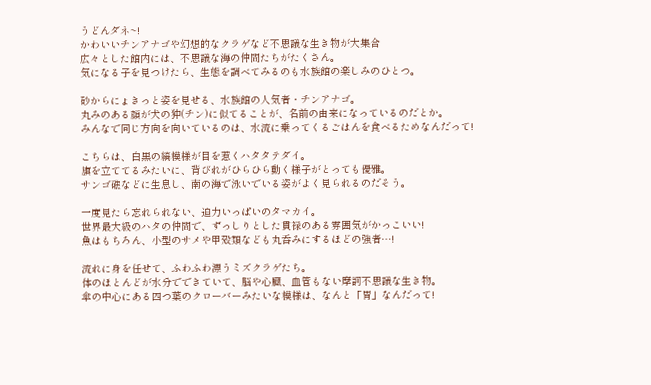うどんダネ~!
かわいいチンアナゴや幻想的なクラゲなど不思議な生き物が大集合
広々とした館内には、不思議な海の仲間たちがたくさん。
気になる子を見つけたら、生態を調べてみるのも水族館の楽しみのひとつ。

砂からにょきっと姿を見せる、水族館の人気者・チンアナゴ。
丸みのある顔が犬の狆(チン)に似てることが、名前の由来になっているのだとか。
みんなで同じ方向を向いているのは、水流に乗ってくるごはんを食べるためなんだって!

こちらは、白黒の縞模様が目を惹くハタタテダイ。
旗を立ててるみたいに、背びれがひらひら動く様子がとっても優雅。
サンゴ礁などに生息し、南の海で泳いでいる姿がよく見られるのだそう。

一度見たら忘れられない、迫力いっぱいのタマカイ。
世界最大級のハタの仲間で、ずっしりとした貫禄のある雰囲気がかっこいい!
魚はもちろん、小型のサメや甲殻類なども丸呑みにするほどの強者…!

流れに身を任せて、ふわふわ漂うミズクラゲたち。
体のほとんどが水分でできていて、脳や心臓、血管もない摩訶不思議な生き物。
傘の中心にある四つ葉のクローバーみたいな模様は、なんと「胃」なんだって!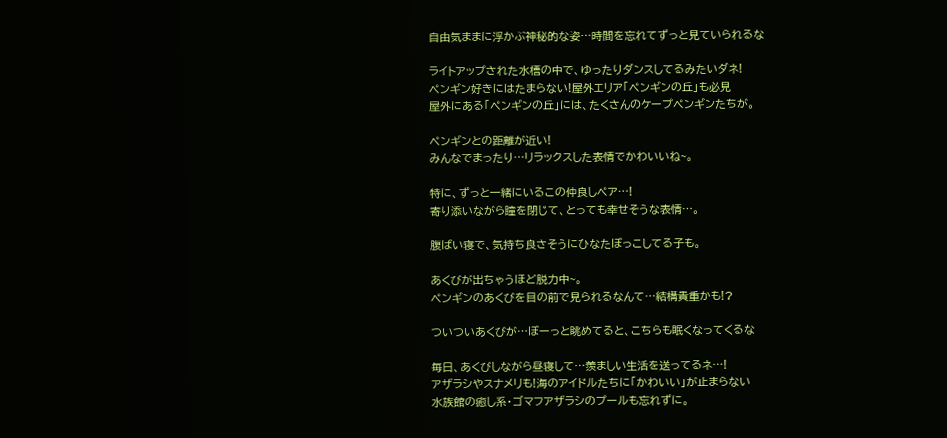自由気ままに浮かぶ神秘的な姿…時間を忘れてずっと見ていられるな

ライトアップされた水槽の中で、ゆったりダンスしてるみたいダネ!
ペンギン好きにはたまらない!屋外エリア「ペンギンの丘」も必見
屋外にある「ペンギンの丘」には、たくさんのケープペンギンたちが。

ペンギンとの距離が近い!
みんなでまったり…リラックスした表情でかわいいね~。

特に、ずっと一緒にいるこの仲良しペア…!
寄り添いながら瞳を閉じて、とっても幸せそうな表情…。

腹ばい寝で、気持ち良さそうにひなたぼっこしてる子も。

あくびが出ちゃうほど脱力中~。
ペンギンのあくびを目の前で見られるなんて…結構貴重かも!?

ついついあくびが…ぼーっと眺めてると、こちらも眠くなってくるな

毎日、あくびしながら昼寝して…羨ましい生活を送ってるネ…!
アザラシやスナメリも!海のアイドルたちに「かわいい」が止まらない
水族館の癒し系・ゴマフアザラシのプールも忘れずに。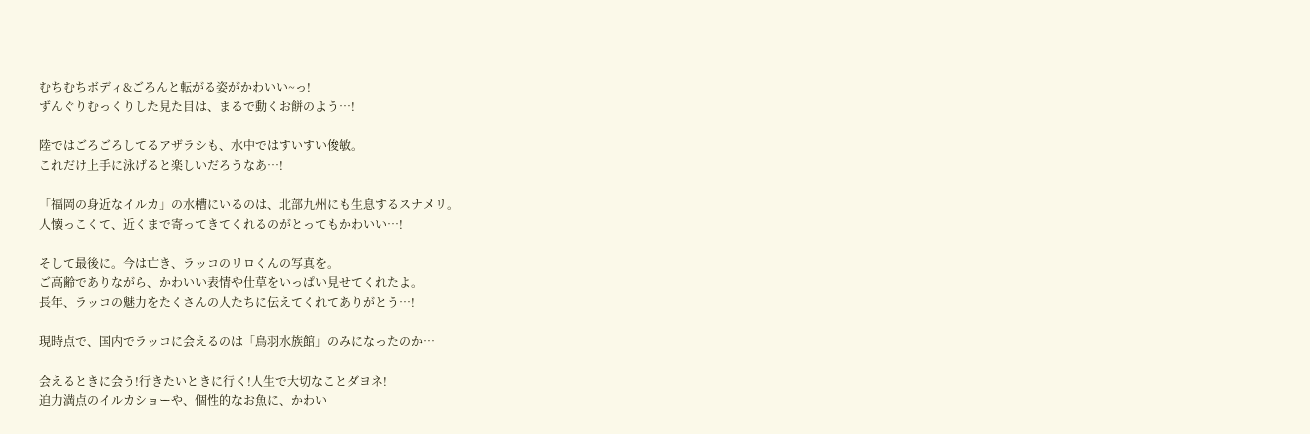むちむちボディ&ごろんと転がる姿がかわいい~っ!
ずんぐりむっくりした見た目は、まるで動くお餅のよう…!

陸ではごろごろしてるアザラシも、水中ではすいすい俊敏。
これだけ上手に泳げると楽しいだろうなあ…!

「福岡の身近なイルカ」の水槽にいるのは、北部九州にも生息するスナメリ。
人懐っこくて、近くまで寄ってきてくれるのがとってもかわいい…!

そして最後に。今は亡き、ラッコのリロくんの写真を。
ご高齢でありながら、かわいい表情や仕草をいっぱい見せてくれたよ。
長年、ラッコの魅力をたくさんの人たちに伝えてくれてありがとう…!

現時点で、国内でラッコに会えるのは「鳥羽水族館」のみになったのか…

会えるときに会う!行きたいときに行く!人生で大切なことダヨネ!
迫力満点のイルカショーや、個性的なお魚に、かわい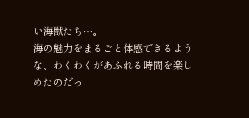い海獣たち…。
海の魅力をまるごと体感できるような、わくわくがあふれる時間を楽しめたのだっ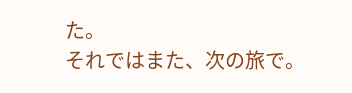た。
それではまた、次の旅で。